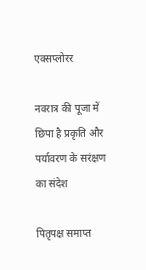एक्सप्लोरर

नवरात्र की पूजा में छिपा है प्रकृति और पर्यावरण के सरंक्षण का संदेश

पितृपक्ष समाप्त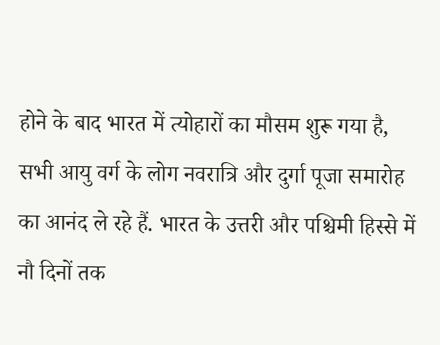होने के बाद भारत में त्योहारों का मौसम शुरू गया है, सभी आयु वर्ग के लोग नवरात्रि और दुर्गा पूजा समारोह का आनंद ले रहे हैं. भारत के उत्तरी और पश्चिमी हिस्से में नौ दिनों तक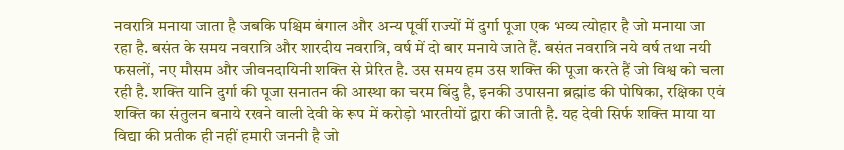नवरात्रि मनाया जाता है जबकि पश्चिम बंगाल और अन्य पूर्वी राज्यों में दुर्गा पूजा एक भव्य त्योहार है जो मनाया जा रहा है. बसंत के समय नवरात्रि और शारदीय नवरात्रि, वर्ष में दो बार मनाये जाते हैं. बसंत नवरात्रि नये वर्ष तथा नयी फसलों, नए मौसम और जीवनदायिनी शक्ति से प्रेरित है. उस समय हम उस शक्ति की पूजा करते हैं जो विश्व को चला रही है. शक्ति यानि दुर्गा की पूजा सनातन की आस्था का चरम बिंदु है, इनकी उपासना ब्रह्मांड की पोषिका, रक्षिका एवं शक्ति का संतुलन बनाये रखने वाली देवी के रूप में करोड़ो भारतीयों द्वारा की जाती है. यह देवी सिर्फ शक्ति माया या विद्या की प्रतीक ही नहीं हमारी जननी है जो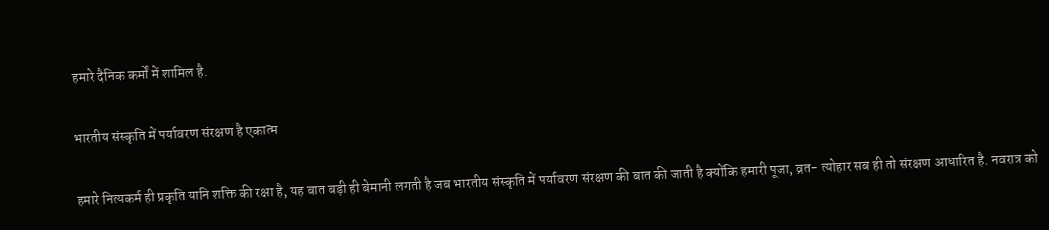हमारे दैनिक कर्मों में शामिल है.

भारतीय संस्कृति में पर्यावरण संरक्षण है एकात्म

हमारे नित्यकर्म ही प्रकृति यानि शक्ति की रक्षा है, यह बात बड़ी ही बेमानी लगती है जब भारतीय संस्कृति में पर्यावरण संरक्षण की बात की जाती है क्योंकि हमारी पूजा, व्रत- त्योहार सब ही तो संरक्षण आधारित है. नवरात्र को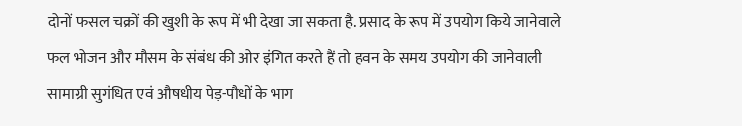दोनों फसल चक्रों की खुशी के रूप में भी देखा जा सकता है. प्रसाद के रूप में उपयोग किये जानेवाले फल भोजन और मौसम के संबंध की ओर इंगित करते हैं तो हवन के समय उपयोग की जानेवाली सामाग्री सुगंधित एवं औषधीय पेड़-पौधों के भाग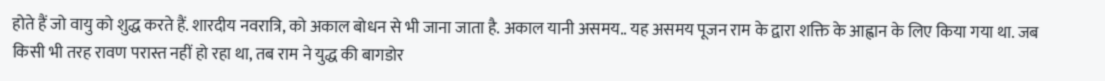होते हैं जो वायु को शुद्ध करते हैं. शारदीय नवरात्रि, को अकाल बोधन से भी जाना जाता है. अकाल यानी असमय.. यह असमय पूजन राम के द्वारा शक्ति के आह्वान के लिए किया गया था. जब किसी भी तरह रावण परास्त नहीं हो रहा था, तब राम ने युद्ध की बागडोर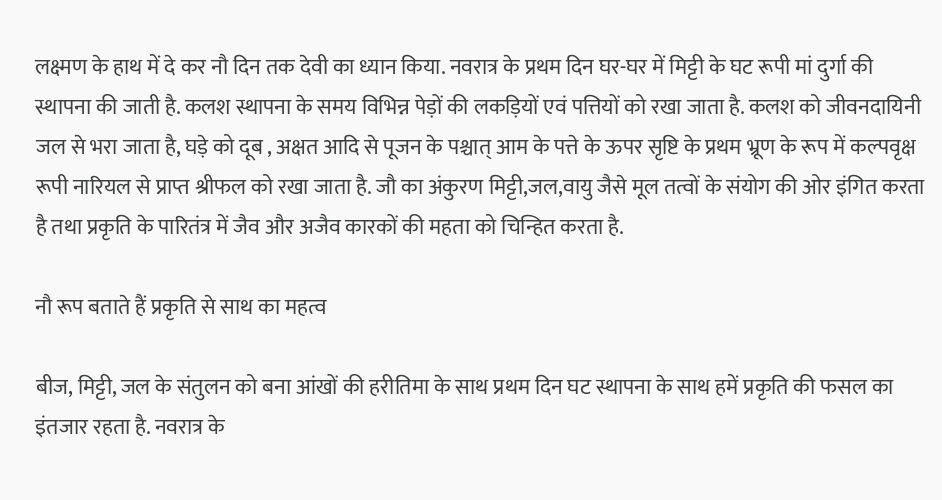लक्ष्मण के हाथ में दे कर नौ दिन तक देवी का ध्यान किया. नवरात्र के प्रथम दिन घर-घर में मिट्टी के घट रूपी मां दुर्गा की स्थापना की जाती है. कलश स्थापना के समय विभिन्न पेड़ों की लकड़ियों एवं पत्तियों को रखा जाता है. कलश को जीवनदायिनी जल से भरा जाता है, घड़े को दूब , अक्षत आदि से पूजन के पश्चात् आम के पत्ते के ऊपर सृष्टि के प्रथम भ्रूण के रूप में कल्पवृक्ष रूपी नारियल से प्राप्त श्रीफल को रखा जाता है. जौ का अंकुरण मिट्टी,जल,वायु जैसे मूल तत्वों के संयोग की ओर इंगित करता है तथा प्रकृति के पारितंत्र में जैव और अजैव कारकों की महता को चिन्हित करता है.

नौ रूप बताते हैं प्रकृति से साथ का महत्व

बीज, मिट्टी, जल के संतुलन को बना आंखों की हरीतिमा के साथ प्रथम दिन घट स्थापना के साथ हमें प्रकृति की फसल का इंतजार रहता है. नवरात्र के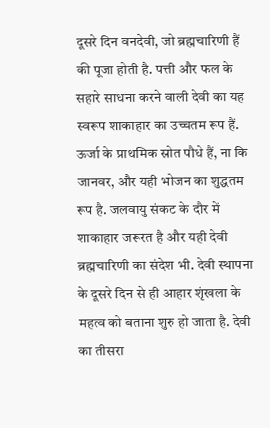दूसरे दिन वनदेवी, जो ब्रह्मचारिणी हैं की पूजा होती है. पत्ती और फल के सहारे साधना करने वाली देवी का यह स्वरूप शाकाहार का उच्चतम रूप हैं. ऊर्जा के प्राथमिक स्रोत पौधे हैं, ना कि जानवर, और यही भोजन का शुद्धतम रूप है. जलवायु संकट के दौर में शाकाहार जरूरत है और यही देवी ब्रह्मचारिणी का संदेश भी. देवी स्थापना के दूसरे दिन से ही आहार शृंखला के महत्व को बताना शुरु हो जाता है. देवी का तीसरा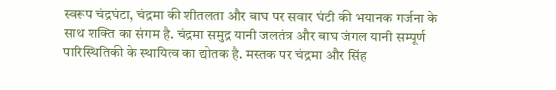स्वरूप चंद्रघंटा, चंद्रमा की शीतलता और बाघ पर सवार घंटी की भयानक गर्जना के साथ शक्ति का संगम है. चंद्रमा समुद्र यानी जलतंत्र और बाघ जंगल यानी सम्पूर्ण पारिस्थितिकी के स्थायित्व का द्योतक है. मस्तक पर चंद्रमा और सिंह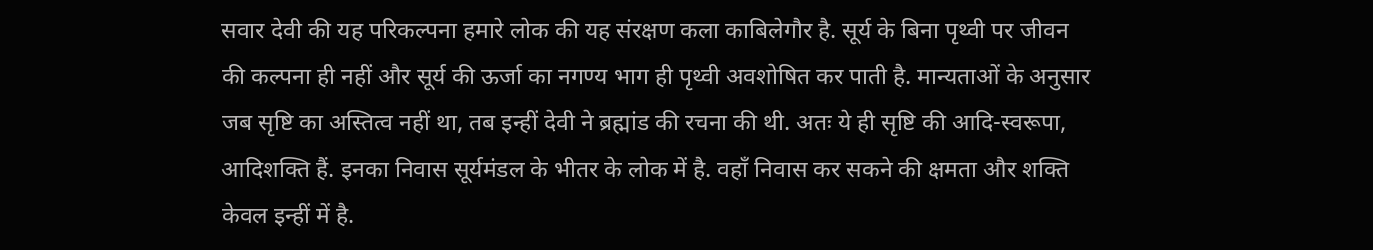सवार देवी की यह परिकल्पना हमारे लोक की यह संरक्षण कला काबिलेगौर है. सूर्य के बिना पृथ्वी पर जीवन की कल्पना ही नहीं और सूर्य की ऊर्जा का नगण्य भाग ही पृथ्वी अवशोषित कर पाती है. मान्यताओं के अनुसार जब सृष्टि का अस्तित्व नहीं था, तब इन्हीं देवी ने ब्रह्मांड की रचना की थी. अतः ये ही सृष्टि की आदि-स्वरूपा, आदिशक्ति हैं. इनका निवास सूर्यमंडल के भीतर के लोक में है. वहाँ निवास कर सकने की क्षमता और शक्ति केवल इन्हीं में है.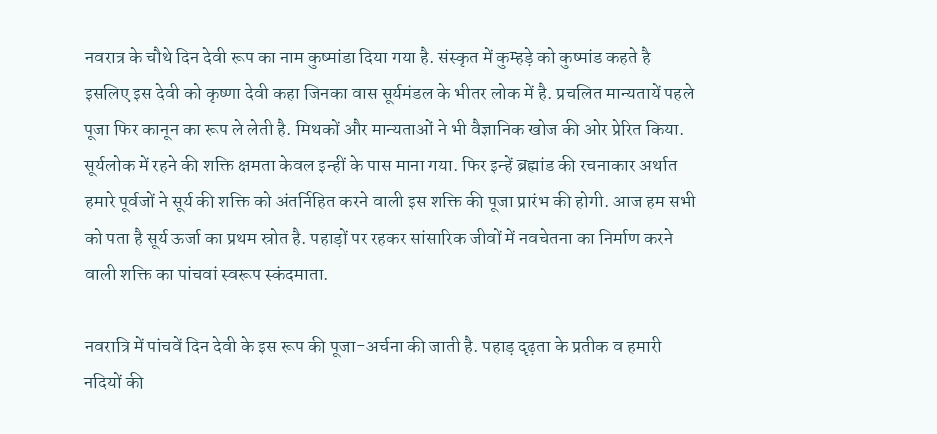नवरात्र के चौथे दिन देवी रूप का नाम कुष्मांडा दिया गया है. संस्कृत में कुम्हड़े को कुष्मांड कहते है इसलिए इस देवी को कृष्णा देवी कहा जिनका वास सूर्यमंडल के भीतर लोक में है. प्रचलित मान्यतायें पहले पूजा फिर कानून का रूप ले लेती है. मिथकों और मान्यताओं ने भी वैज्ञानिक खोज की ओर प्रेरित किया. सूर्यलोक में रहने की शक्ति क्षमता केवल इन्हीं के पास माना गया. फिर इन्हें ब्रह्मांड की रचनाकार अर्थात हमारे पूर्वजों ने सूर्य की शक्ति को अंतर्निहित करने वाली इस शक्ति की पूजा प्रारंभ की होगी. आज हम सभी को पता है सूर्य ऊर्जा का प्रथम स्रोत है. पहाड़ों पर रहकर सांसारिक जीवों में नवचेतना का निर्माण करने वाली शक्ति का पांचवां स्वरूप स्कंदमाता.

नवरात्रि में पांचवें दिन देवी के इस रूप की पूजा-अर्चना की जाती है. पहाड़ दृढ़ता के प्रतीक व हमारी नदियों की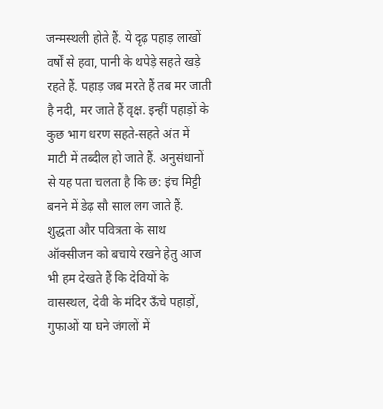जन्मस्थली होते हैं. ये दृढ़ पहाड़ लाखों वर्षों से हवा, पानी के थपेड़े सहते खड़े रहते हैं. पहाड़ जब मरते हैं तब मर जाती है नदी, मर जाते हैं वृक्ष. इन्हीं पहाड़ों के कुछ भाग धरण सहते-सहते अंत में माटी में तब्दील हो जाते हैं. अनुसंधानों से यह पता चलता है कि छ: इंच मिट्टी बनने में डेढ़ सौ साल लग जाते हैं. शुद्धता और पवित्रता के साथ ऑक्सीजन को बचाये रखने हेतु आज भी हम देखते हैं कि देवियों के वासस्थल, देवी के मंदिर ऊँचे पहाड़ों, गुफाओं या घने जंगलों में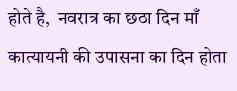होते है,  नवरात्र का छठा दिन माँ कात्यायनी की उपासना का दिन होता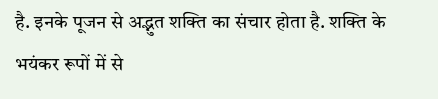है. इनके पूजन से अद्भुत शक्ति का संचार होता है. शक्ति के भयंकर रूपों में से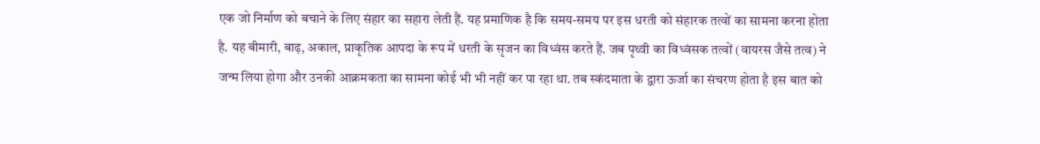एक जो निर्माण को बचाने के लिए संहार का सहारा लेती हैं. यह प्रमाणिक है कि समय-समय पर इस धरती को संहारक तत्वों का सामना करना होता है. यह बीमारी, बाढ़, अकाल, प्राकृतिक आपदा के रूप में धरती के सृजन का विध्वंस करते हैं. जब पृथ्वी का विध्वंसक तत्वों (वायरस जैसे तत्व) ने जन्म लिया होगा और उनकी आक्रमकता का सामना कोई भी भी नहीं कर पा रहा था. तब स्कंदमाता के द्वारा ऊर्जा का संचरण होता है इस बात को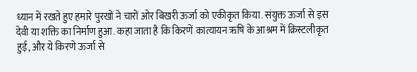ध्यान में रखते हुए हमारे पुरखों ने चारों ओर बिखरी ऊर्जा को एकीकृत किया. संयुक्त ऊर्जा से इस देवी या शक्ति का निर्माण हुआ. कहा जाता है कि किरणें कात्यायन ऋषि के आश्रम में क्रिस्टलीकृत हुई, और ये किरणे ऊर्जा से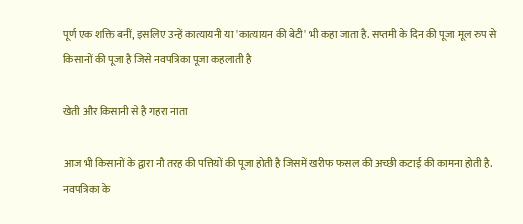पूर्ण एक शक्ति बनीं, इसलिए उन्हें कात्यायनी या 'कात्यायन की बेटी' भी कहा जाता है. सप्तमी के दिन की पूजा मूल रुप से किसानों की पूजा है जिसे नवपत्रिका पूजा कहलाती है

खेती और किसानी से है गहरा नाता

आज भी किसानों के द्वारा नौ तरह की पत्तियों की पूजा होती है जिसमें खरीफ फसल की अच्छी कटाई की कामना होती है. नवपत्रिका के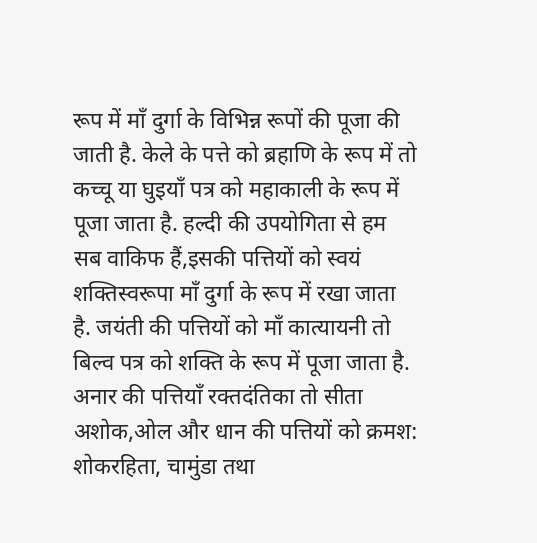रूप में माँ दुर्गा के विभिन्न रूपों की पूजा की जाती है. केले के पत्ते को ब्रहाणि के रूप में तो कच्चू या घुइयाँ पत्र को महाकाली के रूप में पूजा जाता है. हल्दी की उपयोगिता से हम सब वाकिफ हैं,इसकी पत्तियों को स्वयं शक्तिस्वरूपा माँ दुर्गा के रूप में रखा जाता है. जयंती की पत्तियों को माँ कात्यायनी तो बिल्व पत्र को शक्ति के रूप में पूजा जाता है. अनार की पत्तियाँ रक्तदंतिका तो सीता अशोक,ओल और धान की पत्तियों को क्रमश: शोकरहिता, चामुंडा तथा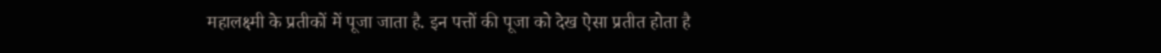महालक्ष्मी के प्रतीकों में पूजा जाता है. इन पत्तों की पूजा को देख ऐसा प्रतीत होता है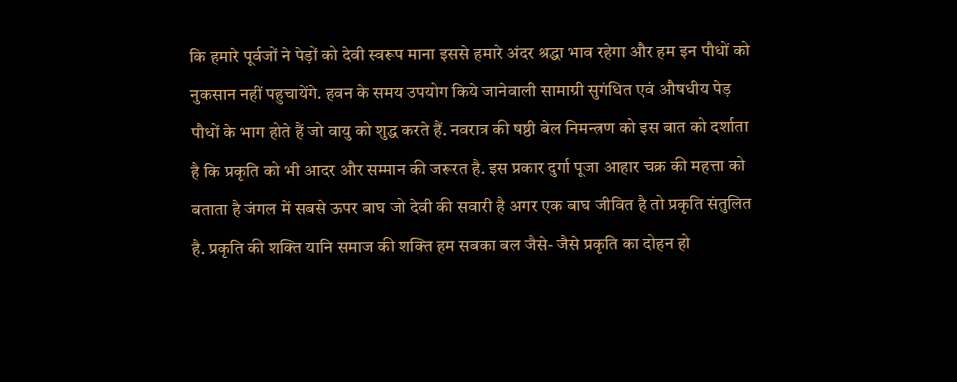कि हमारे पूर्वजों ने पेड़ों को देवी स्वरूप माना इससे हमारे अंदर श्रद्धा भाव रहेगा और हम इन पौधों को नुकसान नहीं पहुचायेंगे. हवन के समय उपयोग किये जानेवाली सामाग्री सुगंधित एवं औषधीय पेड़ पौधों के भाग होते हैं जो वायु को शुद्ध करते हैं. नवरात्र की षष्ठी बेल निमन्त्रण को इस बात को दर्शाता है कि प्रकृति को भी आदर और सम्मान की जरूरत है. इस प्रकार दुर्गा पूजा आहार चक्र की महत्ता को बताता है जंगल में सबसे ऊपर बाघ जो देवी की सवारी है अगर एक बाघ जीवित है तो प्रकृति संतुलित है. प्रकृति की शक्ति यानि समाज की शक्ति हम सबका बल जैसे- जैसे प्रकृति का दोहन हो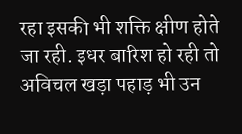रहा इसकी भी शक्ति क्षीण होते जा रही. इधर बारिश हो रही तो अविचल खड़ा पहाड़ भी उन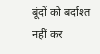बूंदों को बर्दाश्त नहीं कर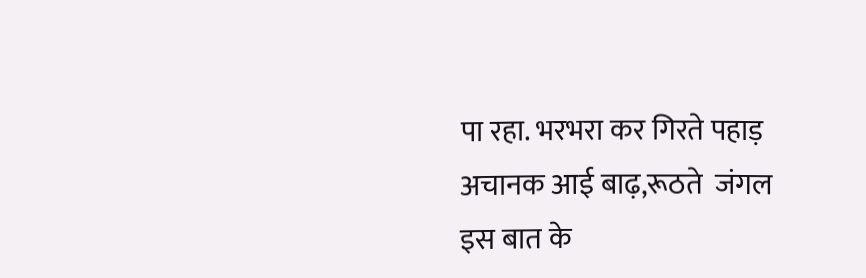पा रहा. भरभरा कर गिरते पहाड़ अचानक आई बाढ़,रूठते  जंगल इस बात के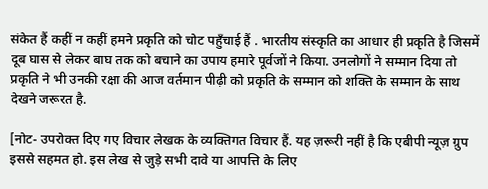संकेत हैं कहीं न कहीं हमने प्रकृति को चोट पहुँचाई हैं . भारतीय संस्कृति का आधार ही प्रकृति है जिसमें दूब घास से लेकर बाघ तक को बचाने का उपाय हमारे पूर्वजों ने किया. उनलोगों ने सम्मान दिया तो प्रकृति ने भी उनकी रक्षा की आज वर्तमान पीढ़ी को प्रकृति के सम्मान को शक्ति के सम्मान के साथ देखने जरूरत है.

[नोट- उपरोक्त दिए गए विचार लेखक के व्यक्तिगत विचार हैं. यह ज़रूरी नहीं है कि एबीपी न्यूज़ ग्रुप इससे सहमत हो. इस लेख से जुड़े सभी दावे या आपत्ति के लिए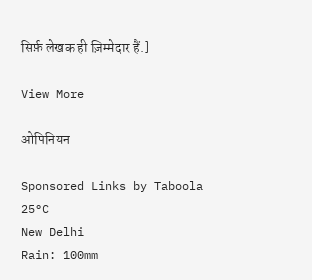सिर्फ़ लेखक ही ज़िम्मेदार हैं.]

View More

ओपिनियन

Sponsored Links by Taboola
25°C
New Delhi
Rain: 100mm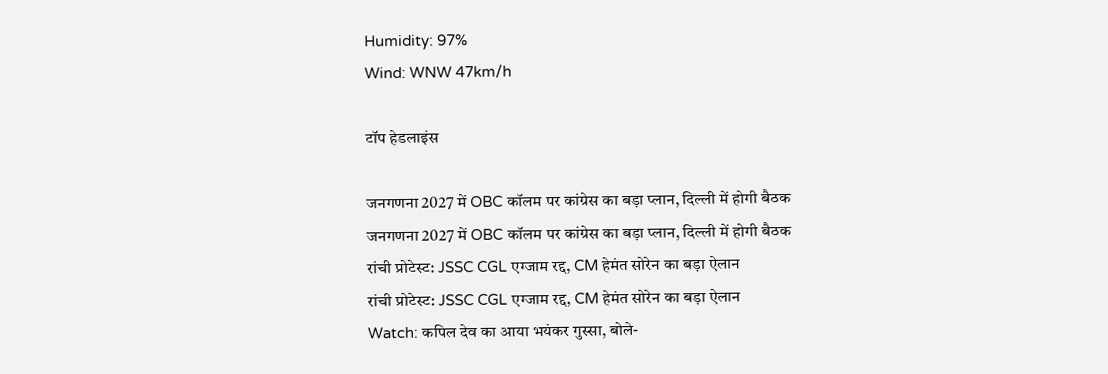Humidity: 97%
Wind: WNW 47km/h

टॉप हेडलाइंस

जनगणना 2027 में OBC कॉलम पर कांग्रेस का बड़ा प्लान, दिल्ली में होगी बैठक
जनगणना 2027 में OBC कॉलम पर कांग्रेस का बड़ा प्लान, दिल्ली में होगी बैठक
रांची प्रोटेस्ट: JSSC CGL एग्जाम रद्द, CM हेमंत सोरेन का बड़ा ऐलान
रांची प्रोटेस्ट: JSSC CGL एग्जाम रद्द, CM हेमंत सोरेन का बड़ा ऐलान
Watch: कपिल देव का आया भयंकर गुस्सा, बोले-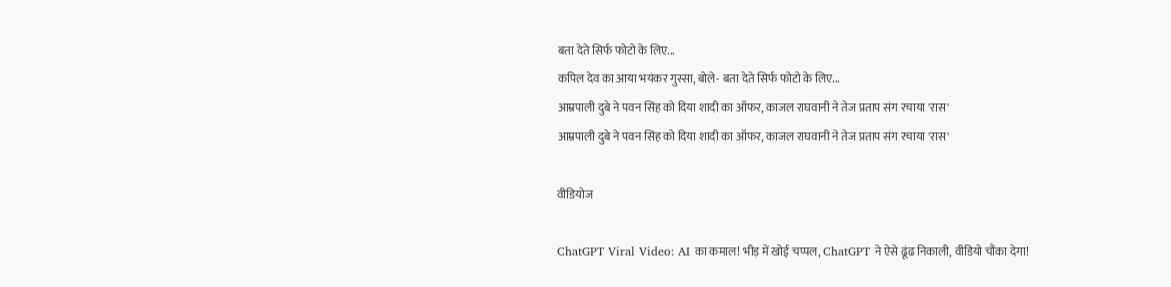बता देते सिर्फ फोटो के लिए...
कपिल देव का आया भयंकर गुस्सा, बोले- बता देते सिर्फ फोटो के लिए...
आम्रपाली दुबे ने पवन सिंह को दिया शादी का ऑफर, काजल राघवानी ने तेज प्रताप संग रचाया 'रास'
आम्रपाली दुबे ने पवन सिंह को दिया शादी का ऑफर, काजल राघवानी ने तेज प्रताप संग रचाया 'रास'

वीडियोज

ChatGPT Viral Video: AI का कमाल! भीड़ में खोई चप्पल, ChatGPT ने ऐसे ढूंढ निकाली, वीडियो चौंका देगा!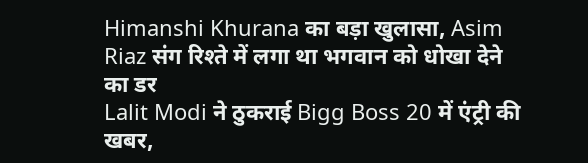Himanshi Khurana का बड़ा खुलासा, Asim Riaz संग रिश्ते में लगा था भगवान को धोखा देने का डर
Lalit Modi ने ठुकराई Bigg Boss 20 में एंट्री की खबर,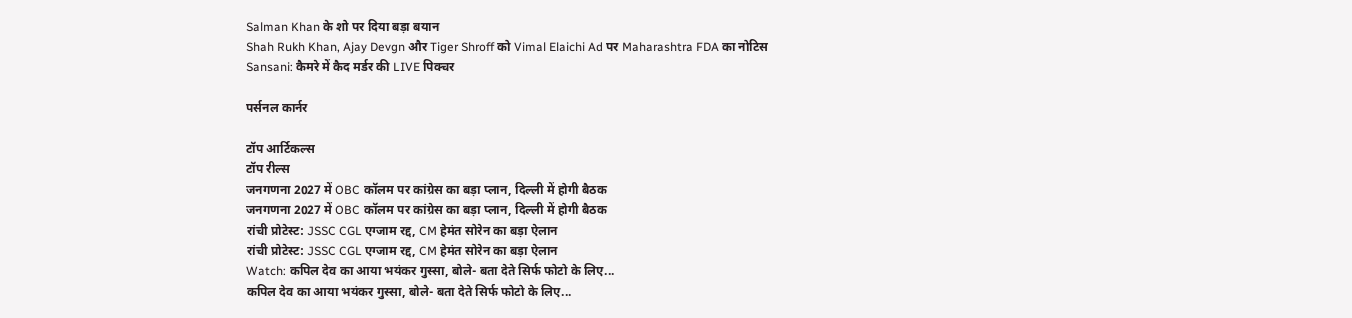Salman Khan के शो पर दिया बड़ा बयान
Shah Rukh Khan, Ajay Devgn और Tiger Shroff को Vimal Elaichi Ad पर Maharashtra FDA का नोटिस
Sansani: कैमरे में कैद मर्डर की LIVE पिक्चर

पर्सनल कार्नर

टॉप आर्टिकल्स
टॉप रील्स
जनगणना 2027 में OBC कॉलम पर कांग्रेस का बड़ा प्लान, दिल्ली में होगी बैठक
जनगणना 2027 में OBC कॉलम पर कांग्रेस का बड़ा प्लान, दिल्ली में होगी बैठक
रांची प्रोटेस्ट: JSSC CGL एग्जाम रद्द, CM हेमंत सोरेन का बड़ा ऐलान
रांची प्रोटेस्ट: JSSC CGL एग्जाम रद्द, CM हेमंत सोरेन का बड़ा ऐलान
Watch: कपिल देव का आया भयंकर गुस्सा, बोले- बता देते सिर्फ फोटो के लिए...
कपिल देव का आया भयंकर गुस्सा, बोले- बता देते सिर्फ फोटो के लिए...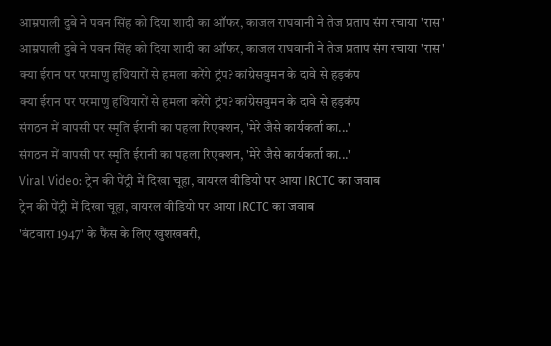आम्रपाली दुबे ने पवन सिंह को दिया शादी का ऑफर, काजल राघवानी ने तेज प्रताप संग रचाया 'रास'
आम्रपाली दुबे ने पवन सिंह को दिया शादी का ऑफर, काजल राघवानी ने तेज प्रताप संग रचाया 'रास'
क्या ईरान पर परमाणु हथियारों से हमला करेंगे ट्रंप? कांग्रेसवुमन के दावे से हड़कंप
क्या ईरान पर परमाणु हथियारों से हमला करेंगे ट्रंप? कांग्रेसवुमन के दावे से हड़कंप
संगठन में वापसी पर स्मृति ईरानी का पहला रिएक्शन, 'मेरे जैसे कार्यकर्ता का...'
संगठन में वापसी पर स्मृति ईरानी का पहला रिएक्शन, 'मेरे जैसे कार्यकर्ता का...'
Viral Video: ट्रेन की पेंट्री में दिखा चूहा, वायरल वीडियो पर आया IRCTC का जवाब
ट्रेन की पेंट्री में दिखा चूहा, वायरल वीडियो पर आया IRCTC का जवाब
'बंटवारा 1947' के फैंस के लिए खुशखबरी,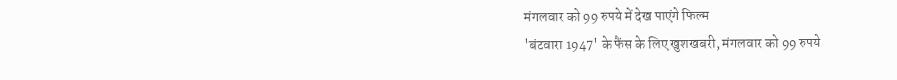मंगलवार को 99 रुपये में देख पाएंगे फिल्म
'बंटवारा 1947' के फैंस के लिए खुशखबरी, मंगलवार को 99 रुपये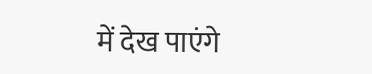में देख पाएंगे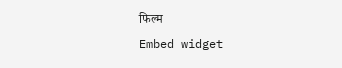फिल्म
Embed widget